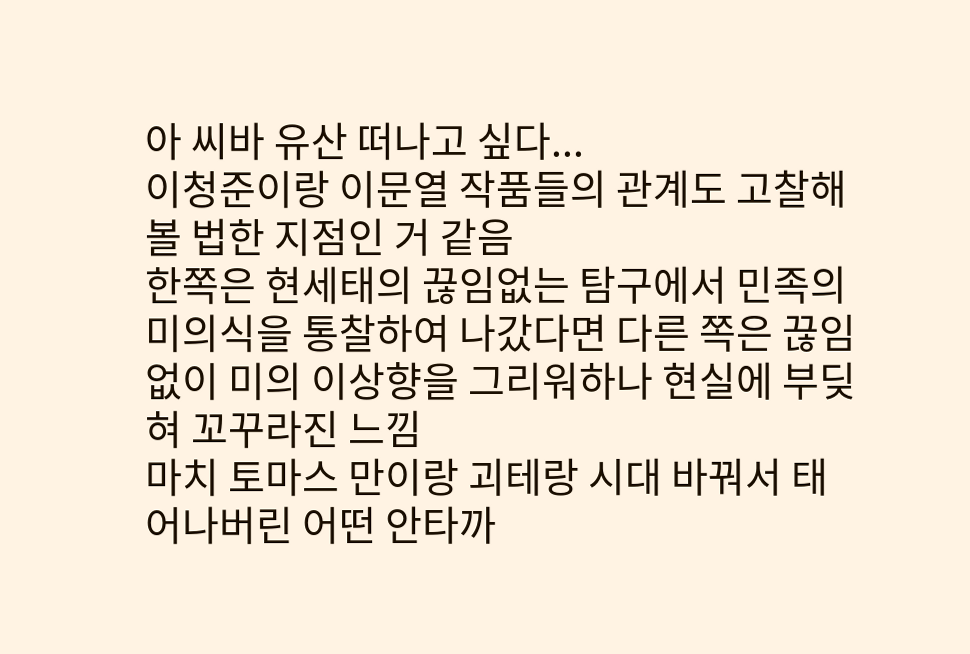아 씨바 유산 떠나고 싶다...
이청준이랑 이문열 작품들의 관계도 고찰해 볼 법한 지점인 거 같음
한쪽은 현세태의 끊임없는 탐구에서 민족의 미의식을 통찰하여 나갔다면 다른 쪽은 끊임없이 미의 이상향을 그리워하나 현실에 부딪혀 꼬꾸라진 느낌
마치 토마스 만이랑 괴테랑 시대 바꿔서 태어나버린 어떤 안타까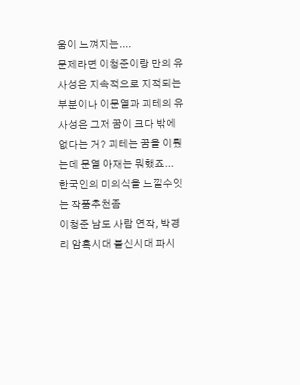움이 느껴지는....
문제라면 이청준이랑 만의 유사성은 지속적으로 지적되는 부분이나 이문열과 괴테의 유사성은 그저 꿈이 크다 밖에 없다는 거? 괴테는 꿈을 이뤘는데 문열 아재는 뭐했죠...
한국인의 미의식을 느낄수잇는 작품추천좀
이청준 남도 사람 연작, 박경리 암흑시대 불신시대 파시